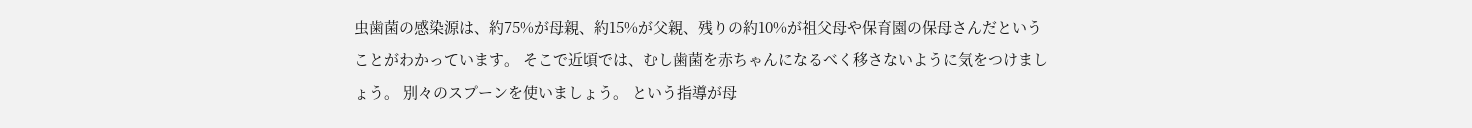虫歯菌の感染源は、約75%が母親、約15%が父親、残りの約10%が祖父母や保育園の保母さんだということがわかっています。 そこで近頃では、むし歯菌を赤ちゃんになるべく移さないように気をつけましょう。 別々のスプーンを使いましょう。 という指導が母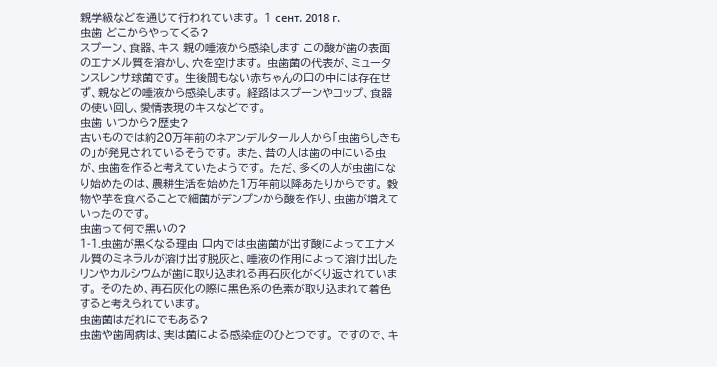親学級などを通じて行われています。 1 сент. 2018 г.
虫歯 どこからやってくる?
スプーン、食器、キス 親の唾液から感染します この酸が歯の表面のエナメル質を溶かし、穴を空けます。 虫歯菌の代表が、ミュータンスレンサ球菌です。 生後間もない赤ちゃんの口の中には存在せず、親などの唾液から感染します。 経路はスプーンやコップ、食器の使い回し、愛情表現のキスなどです。
虫歯 いつから?歴史?
古いものでは約20万年前のネアンデルタール人から「虫歯らしきもの」が発見されているそうです。 また、昔の人は歯の中にいる虫が、虫歯を作ると考えていたようです。 ただ、多くの人が虫歯になり始めたのは、農耕生活を始めた1万年前以降あたりからです。 穀物や芋を食べることで細菌がデンプンから酸を作り、虫歯が増えていったのです。
虫歯って何で黒いの?
1-1.虫歯が黒くなる理由 口内では虫歯菌が出す酸によってエナメル質のミネラルが溶け出す脱灰と、唾液の作用によって溶け出したリンやカルシウムが歯に取り込まれる再石灰化がくり返されています。 そのため、再石灰化の際に黒色系の色素が取り込まれて着色すると考えられています。
虫歯菌はだれにでもある?
虫歯や歯周病は、実は菌による感染症のひとつです。 ですので、キ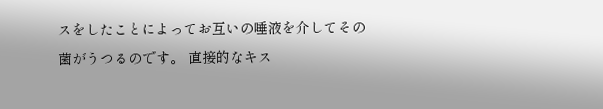スをしたことによってお互いの唾液を介してその菌がうつるのです。 直接的なキス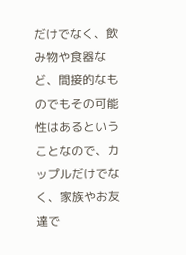だけでなく、飲み物や食器など、間接的なものでもその可能性はあるということなので、カップルだけでなく、家族やお友達で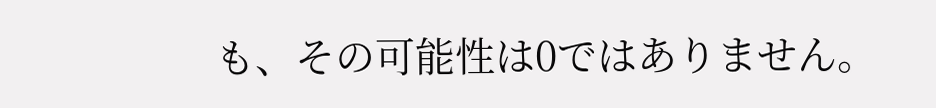も、その可能性は0ではありません。